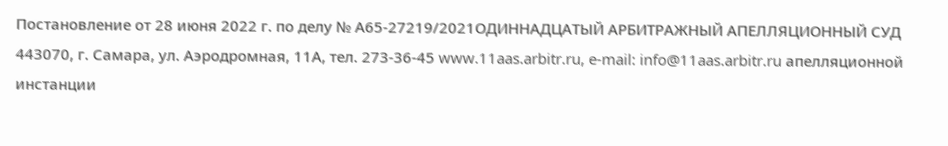Постановление от 28 июня 2022 г. по делу № А65-27219/2021ОДИННАДЦАТЫЙ АРБИТРАЖНЫЙ АПЕЛЛЯЦИОННЫЙ СУД 443070, г. Самара, ул. Аэродромная, 11А, тел. 273-36-45 www.11aas.arbitr.ru, e-mail: info@11aas.arbitr.ru апелляционной инстанции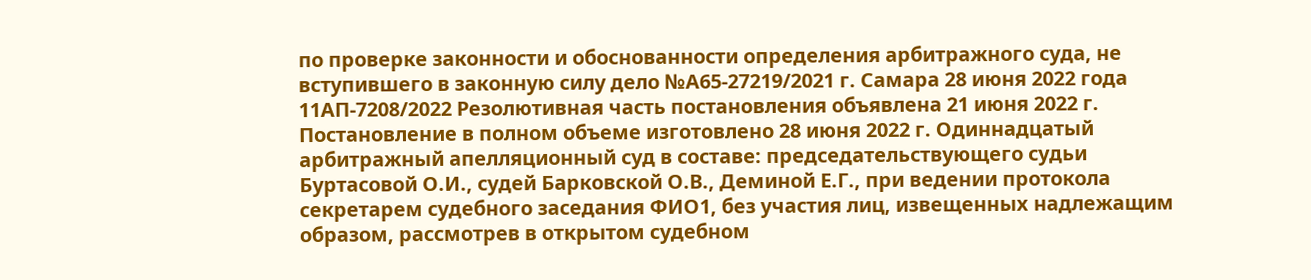по проверке законности и обоснованности определения арбитражного суда, не вступившего в законную силу дело №А65-27219/2021 г. Самара 28 июня 2022 года 11АП-7208/2022 Резолютивная часть постановления объявлена 21 июня 2022 г. Постановление в полном объеме изготовлено 28 июня 2022 г. Одиннадцатый арбитражный апелляционный суд в составе: председательствующего судьи Буртасовой О.И., судей Барковской О.В., Деминой Е.Г., при ведении протокола секретарем судебного заседания ФИО1, без участия лиц, извещенных надлежащим образом, рассмотрев в открытом судебном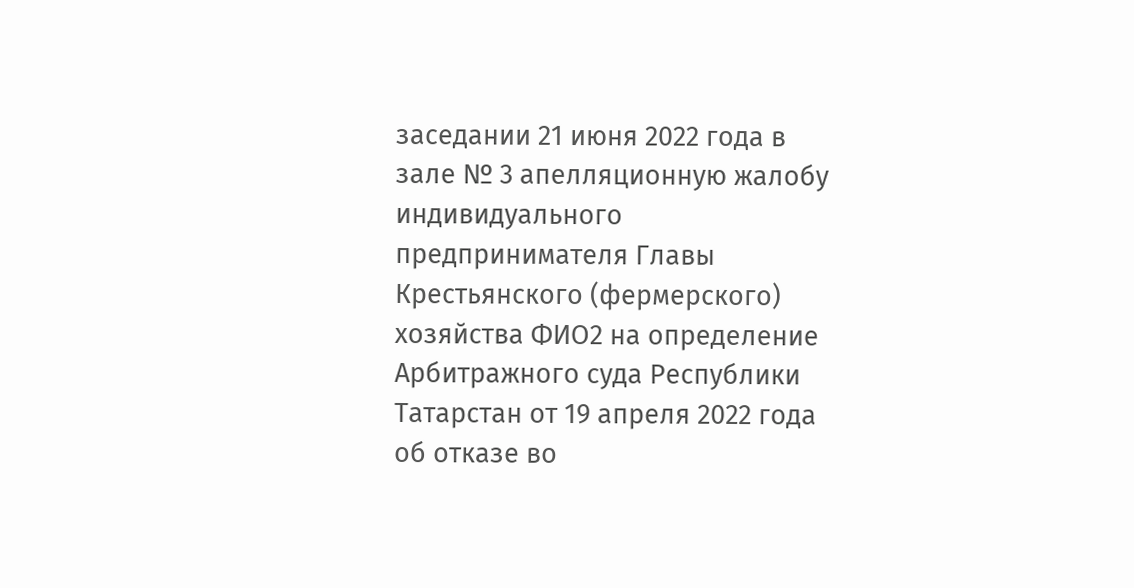заседании 21 июня 2022 года в зале № 3 апелляционную жалобу индивидуального предпринимателя Главы Крестьянского (фермерского) хозяйства ФИО2 на определение Арбитражного суда Республики Татарстан от 19 апреля 2022 года об отказе во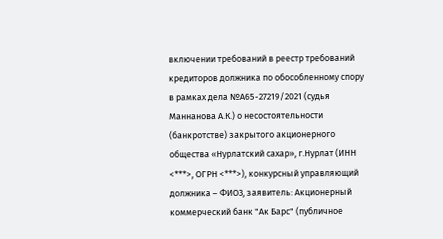включении требований в реестр требований кредиторов должника по обособленному спору в рамках дела №А65-27219/2021 (судья Маннанова А.К.) о несостоятельности (банкротстве) закрытого акционерного общества «Нурлатский сахар», г.Нурлат (ИНН <***>, ОГРН <***>), конкурсный управляющий должника – ФИО3, заявитель: Акционерный коммерческий банк "Ак Барс" (публичное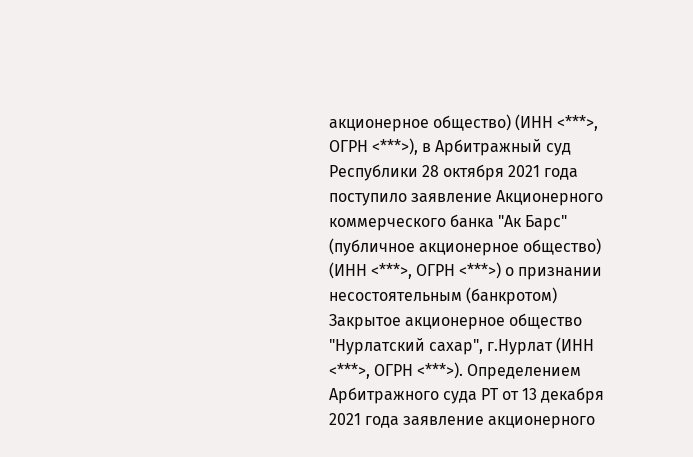акционерное общество) (ИНН <***>, ОГРН <***>), в Арбитражный суд Республики 28 октября 2021 года поступило заявление Акционерного коммерческого банка "Ак Барс" (публичное акционерное общество) (ИНН <***>, ОГРН <***>) о признании несостоятельным (банкротом) Закрытое акционерное общество "Нурлатский сахар", г.Нурлат (ИНН <***>, ОГРН <***>). Определением Арбитражного суда РТ от 13 декабря 2021 года заявление акционерного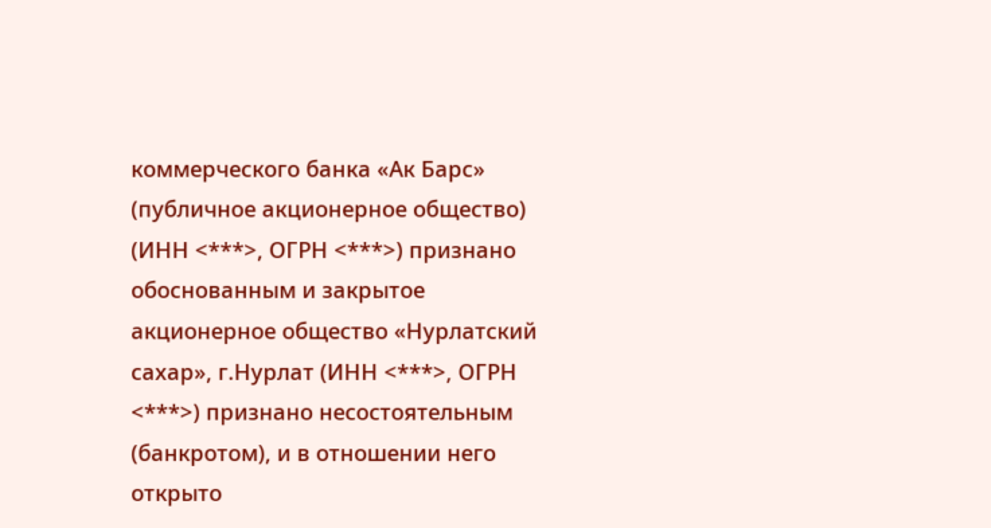коммерческого банка «Ак Барс» (публичное акционерное общество) (ИНН <***>, ОГРН <***>) признано обоснованным и закрытое акционерное общество «Нурлатский сахар», г.Нурлат (ИНН <***>, ОГРН <***>) признано несостоятельным (банкротом), и в отношении него открыто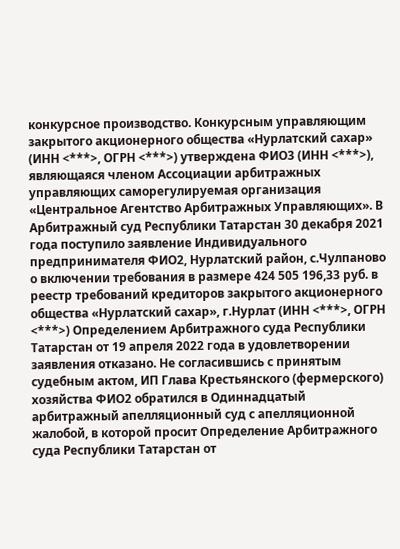конкурсное производство. Конкурсным управляющим закрытого акционерного общества «Нурлатский сахар» (ИНН <***>, ОГРН <***>) утверждена ФИО3 (ИНН <***>), являющаяся членом Ассоциации арбитражных управляющих саморегулируемая организация «Центральное Агентство Арбитражных Управляющих». В Арбитражный суд Республики Татарстан 30 декабря 2021 года поступило заявление Индивидуального предпринимателя ФИО2, Нурлатский район, с.Чулпаново о включении требования в размере 424 505 196,33 руб. в реестр требований кредиторов закрытого акционерного общества «Нурлатский сахар», г.Нурлат (ИНН <***>, ОГРН <***>) Определением Арбитражного суда Республики Татарстан от 19 апреля 2022 года в удовлетворении заявления отказано. Не согласившись с принятым судебным актом, ИП Глава Крестьянского (фермерского) хозяйства ФИО2 обратился в Одиннадцатый арбитражный апелляционный суд с апелляционной жалобой, в которой просит Определение Арбитражного суда Республики Татарстан от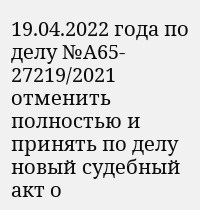19.04.2022 года по делу №А65- 27219/2021 отменить полностью и принять по делу новый судебный акт о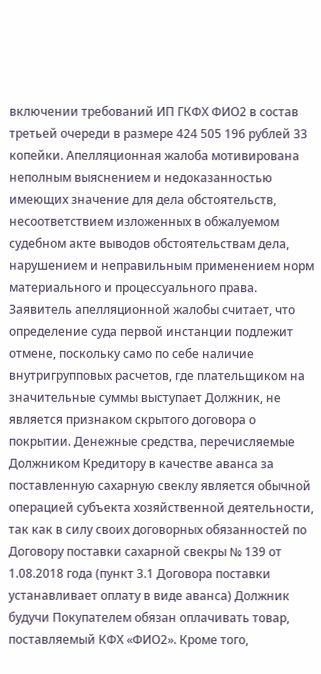включении требований ИП ГКФХ ФИО2 в состав третьей очереди в размере 424 505 196 рублей 33 копейки. Апелляционная жалоба мотивирована неполным выяснением и недоказанностью имеющих значение для дела обстоятельств, несоответствием изложенных в обжалуемом судебном акте выводов обстоятельствам дела, нарушением и неправильным применением норм материального и процессуального права. Заявитель апелляционной жалобы считает, что определение суда первой инстанции подлежит отмене, поскольку само по себе наличие внутригрупповых расчетов, где плательщиком на значительные суммы выступает Должник, не является признаком скрытого договора о покрытии. Денежные средства, перечисляемые Должником Кредитору в качестве аванса за поставленную сахарную свеклу является обычной операцией субъекта хозяйственной деятельности, так как в силу своих договорных обязанностей по Договору поставки сахарной свекры № 139 от 1.08.2018 года (пункт 3.1 Договора поставки устанавливает оплату в виде аванса) Должник будучи Покупателем обязан оплачивать товар, поставляемый КФХ «ФИО2». Кроме того,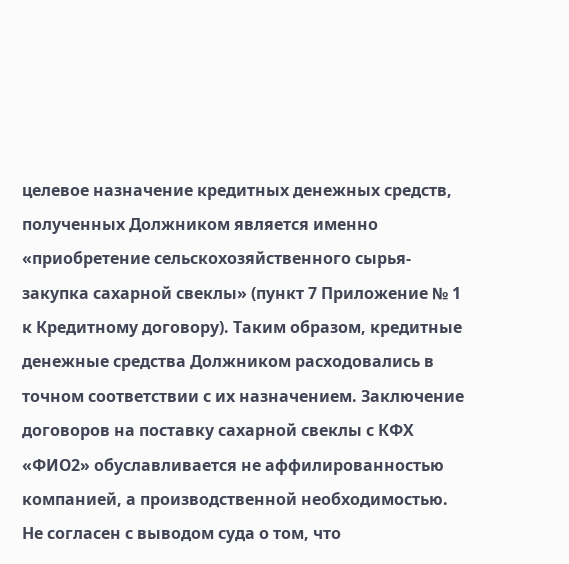целевое назначение кредитных денежных средств, полученных Должником является именно «приобретение сельскохозяйственного сырья-закупка сахарной свеклы» (пункт 7 Приложение № 1 к Кредитному договору). Таким образом, кредитные денежные средства Должником расходовались в точном соответствии с их назначением. Заключение договоров на поставку сахарной свеклы с КФХ «ФИО2» обуславливается не аффилированностью компанией, а производственной необходимостью. Не согласен с выводом суда о том, что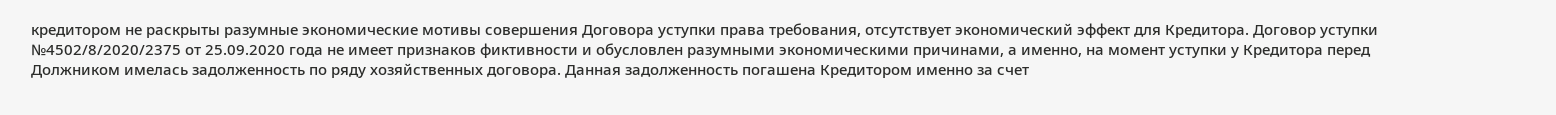кредитором не раскрыты разумные экономические мотивы совершения Договора уступки права требования, отсутствует экономический эффект для Кредитора. Договор уступки №4502/8/2020/2375 от 25.09.2020 года не имеет признаков фиктивности и обусловлен разумными экономическими причинами, а именно, на момент уступки у Кредитора перед Должником имелась задолженность по ряду хозяйственных договора. Данная задолженность погашена Кредитором именно за счет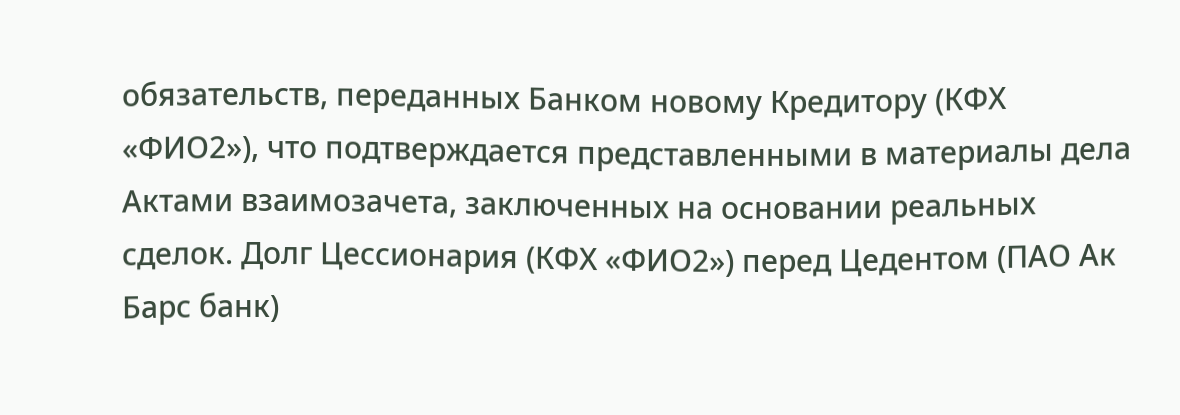обязательств, переданных Банком новому Кредитору (КФХ «ФИО2»), что подтверждается представленными в материалы дела Актами взаимозачета, заключенных на основании реальных сделок. Долг Цессионария (КФХ «ФИО2») перед Цедентом (ПАО Ак Барс банк)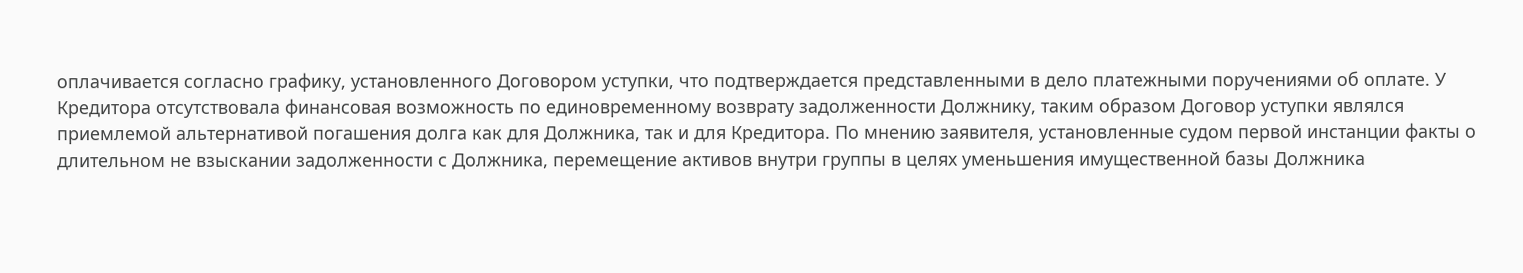оплачивается согласно графику, установленного Договором уступки, что подтверждается представленными в дело платежными поручениями об оплате. У Кредитора отсутствовала финансовая возможность по единовременному возврату задолженности Должнику, таким образом Договор уступки являлся приемлемой альтернативой погашения долга как для Должника, так и для Кредитора. По мнению заявителя, установленные судом первой инстанции факты о длительном не взыскании задолженности с Должника, перемещение активов внутри группы в целях уменьшения имущественной базы Должника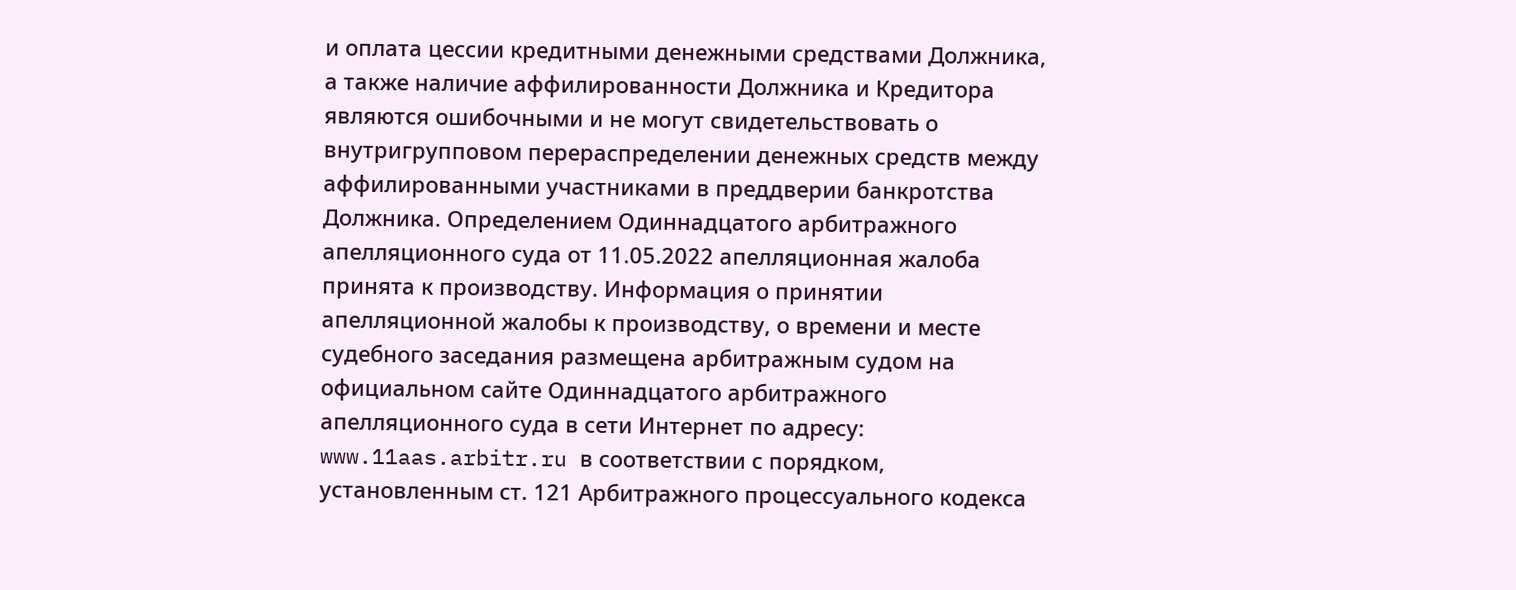и оплата цессии кредитными денежными средствами Должника, а также наличие аффилированности Должника и Кредитора являются ошибочными и не могут свидетельствовать о внутригрупповом перераспределении денежных средств между аффилированными участниками в преддверии банкротства Должника. Определением Одиннадцатого арбитражного апелляционного суда от 11.05.2022 апелляционная жалоба принята к производству. Информация о принятии апелляционной жалобы к производству, о времени и месте судебного заседания размещена арбитражным судом на официальном сайте Одиннадцатого арбитражного апелляционного суда в сети Интернет по адресу: www.11aas.arbitr.ru в соответствии с порядком, установленным ст. 121 Арбитражного процессуального кодекса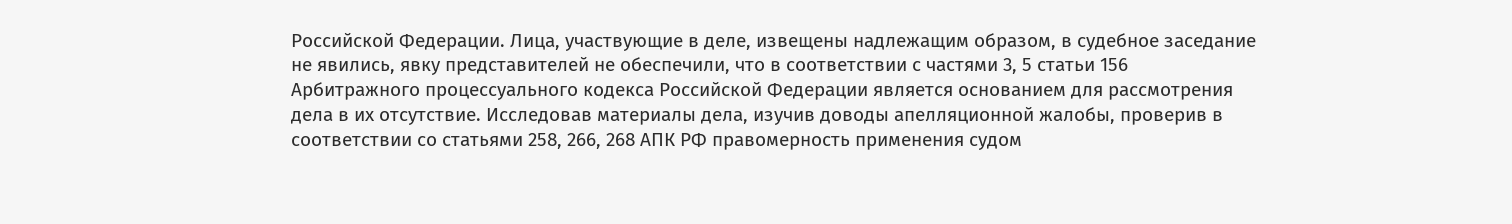Российской Федерации. Лица, участвующие в деле, извещены надлежащим образом, в судебное заседание не явились, явку представителей не обеспечили, что в соответствии с частями 3, 5 статьи 156 Арбитражного процессуального кодекса Российской Федерации является основанием для рассмотрения дела в их отсутствие. Исследовав материалы дела, изучив доводы апелляционной жалобы, проверив в соответствии со статьями 258, 266, 268 АПК РФ правомерность применения судом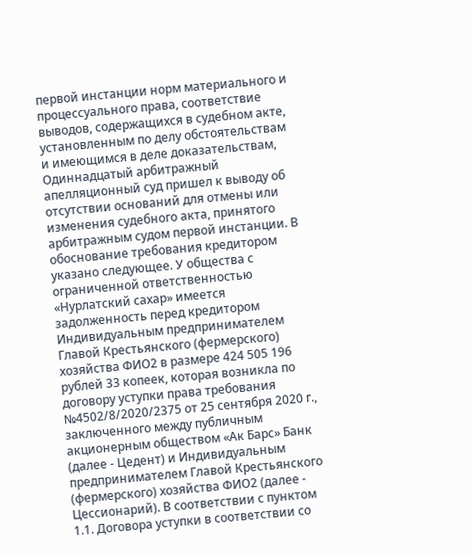первой инстанции норм материального и процессуального права, соответствие выводов, содержащихся в судебном акте, установленным по делу обстоятельствам и имеющимся в деле доказательствам, Одиннадцатый арбитражный апелляционный суд пришел к выводу об отсутствии оснований для отмены или изменения судебного акта, принятого арбитражным судом первой инстанции. В обоснование требования кредитором указано следующее. У общества с ограниченной ответственностью «Нурлатский сахар» имеется задолженность перед кредитором Индивидуальным предпринимателем Главой Крестьянского (фермерского) хозяйства ФИО2 в размере 424 505 196 рублей 33 копеек, которая возникла по договору уступки права требования №4502/8/2020/2375 от 25 сентября 2020 г., заключенного между публичным акционерным обществом «Ак Барс» Банк (далее - Цедент) и Индивидуальным предпринимателем Главой Крестьянского (фермерского) хозяйства ФИО2 (далее - Цессионарий). В соответствии с пунктом 1.1. Договора уступки в соответствии со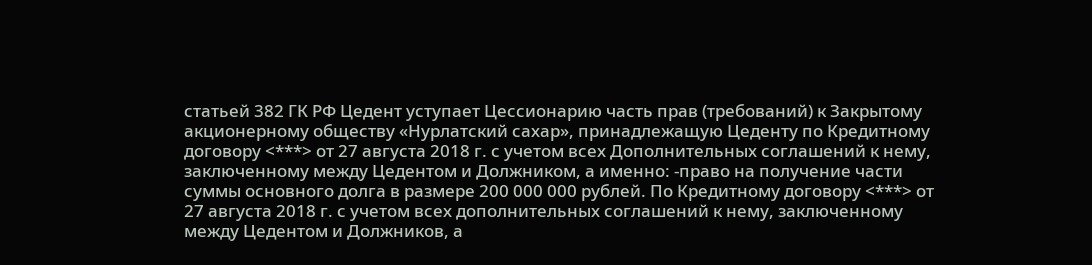статьей 382 ГК РФ Цедент уступает Цессионарию часть прав (требований) к Закрытому акционерному обществу «Нурлатский сахар», принадлежащую Цеденту по Кредитному договору <***> от 27 августа 2018 г. с учетом всех Дополнительных соглашений к нему, заключенному между Цедентом и Должником, а именно: -право на получение части суммы основного долга в размере 200 000 000 рублей. По Кредитному договору <***> от 27 августа 2018 г. с учетом всех дополнительных соглашений к нему, заключенному между Цедентом и Должников, а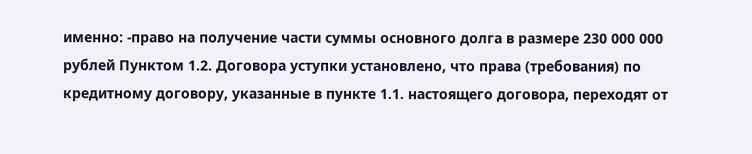именно: -право на получение части суммы основного долга в размере 230 000 000 рублей Пунктом 1.2. Договора уступки установлено, что права (требования) по кредитному договору, указанные в пункте 1.1. настоящего договора, переходят от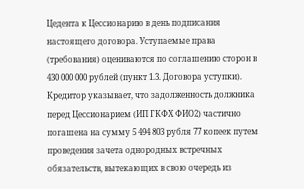Цедента к Цессионарию в день подписания настоящего договора. Уступаемые права (требования) оцениваются по соглашению сторон в 430 000 000 рублей (пункт 1.3. Договора уступки). Кредитор указывает, что задолженность должника перед Цессионарием (ИП ГКФХ ФИО2) частично погашена на сумму 5 494 803 рубля 77 копеек путем проведения зачета однородных встречных обязательств, вытекающих в свою очередь из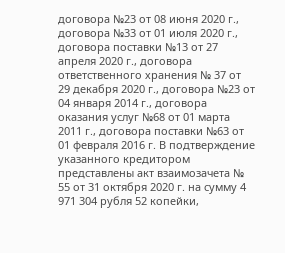договора №23 от 08 июня 2020 г., договора №33 от 01 июля 2020 г., договора поставки №13 от 27 апреля 2020 г., договора ответственного хранения № 37 от 29 декабря 2020 г., договора №23 от 04 января 2014 г., договора оказания услуг №68 от 01 марта 2011 г., договора поставки №63 от 01 февраля 2016 г. В подтверждение указанного кредитором представлены акт взаимозачета № 55 от 31 октября 2020 г. на сумму 4 971 304 рубля 52 копейки,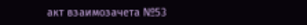акт взаимозачета №53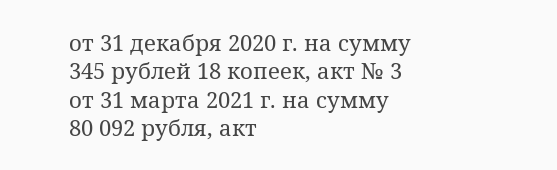от 31 декабря 2020 г. на сумму 345 рублей 18 копеек, акт № 3 от 31 марта 2021 г. на сумму 80 092 рубля, акт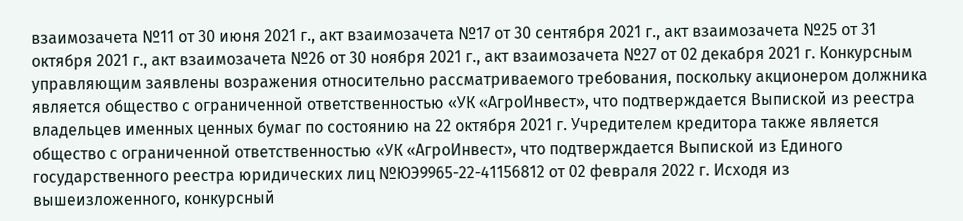взаимозачета №11 от 30 июня 2021 г., акт взаимозачета №17 от 30 сентября 2021 г., акт взаимозачета №25 от 31 октября 2021 г., акт взаимозачета №26 от 30 ноября 2021 г., акт взаимозачета №27 от 02 декабря 2021 г. Конкурсным управляющим заявлены возражения относительно рассматриваемого требования, поскольку акционером должника является общество с ограниченной ответственностью «УК «АгроИнвест», что подтверждается Выпиской из реестра владельцев именных ценных бумаг по состоянию на 22 октября 2021 г. Учредителем кредитора также является общество с ограниченной ответственностью «УК «АгроИнвест», что подтверждается Выпиской из Единого государственного реестра юридических лиц №ЮЭ9965-22-41156812 от 02 февраля 2022 г. Исходя из вышеизложенного, конкурсный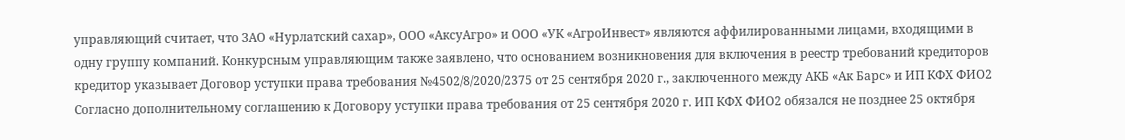управляющий считает, что ЗАО «Нурлатский сахар», ООО «АксуАгро» и ООО «УК «АгроИнвест» являются аффилированными лицами, входящими в одну группу компаний. Конкурсным управляющим также заявлено, что основанием возникновения для включения в реестр требований кредиторов кредитор указывает Договор уступки права требования №4502/8/2020/2375 от 25 сентября 2020 г., заключенного между АКБ «Ак Барс» и ИП КФХ ФИО2 Согласно дополнительному соглашению к Договору уступки права требования от 25 сентября 2020 г. ИП КФХ ФИО2 обязался не позднее 25 октября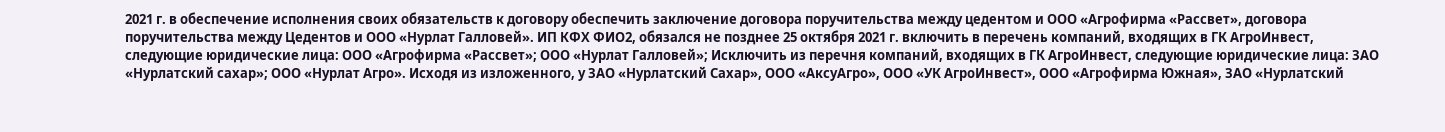2021 г. в обеспечение исполнения своих обязательств к договору обеспечить заключение договора поручительства между цедентом и ООО «Агрофирма «Рассвет», договора поручительства между Цедентов и ООО «Нурлат Галловей». ИП КФХ ФИО2, обязался не позднее 25 октября 2021 г. включить в перечень компаний, входящих в ГК АгроИнвест, следующие юридические лица: ООО «Агрофирма «Рассвет»; ООО «Нурлат Галловей»; Исключить из перечня компаний, входящих в ГК АгроИнвест, следующие юридические лица: ЗАО «Нурлатский сахар»; ООО «Нурлат Агро». Исходя из изложенного, у ЗАО «Нурлатский Сахар», ООО «АксуАгро», ООО «УК АгроИнвест», ООО «Агрофирма Южная», ЗАО «Нурлатский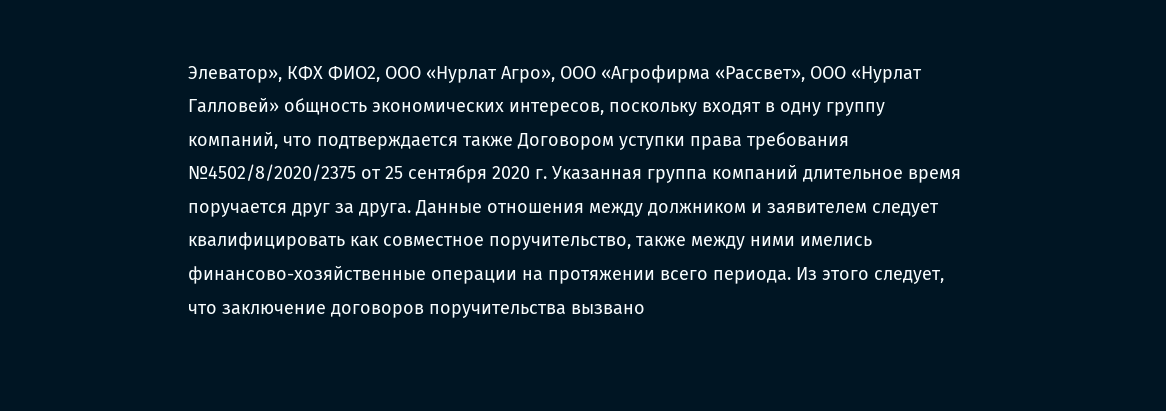Элеватор», КФХ ФИО2, ООО «Нурлат Агро», ООО «Агрофирма «Рассвет», ООО «Нурлат Галловей» общность экономических интересов, поскольку входят в одну группу компаний, что подтверждается также Договором уступки права требования №4502/8/2020/2375 от 25 сентября 2020 г. Указанная группа компаний длительное время поручается друг за друга. Данные отношения между должником и заявителем следует квалифицировать как совместное поручительство, также между ними имелись финансово-хозяйственные операции на протяжении всего периода. Из этого следует, что заключение договоров поручительства вызвано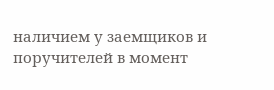наличием у заемщиков и поручителей в момент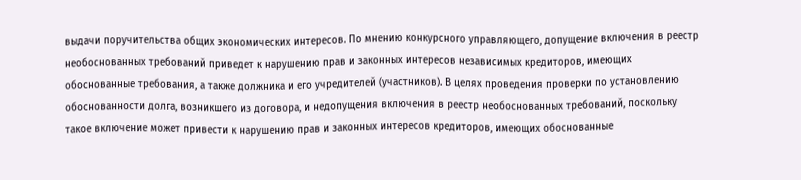выдачи поручительства общих экономических интересов. По мнению конкурсного управляющего, допущение включения в реестр необоснованных требований приведет к нарушению прав и законных интересов независимых кредиторов, имеющих обоснованные требования, а также должника и его учредителей (участников). В целях проведения проверки по установлению обоснованности долга, возникшего из договора, и недопущения включения в реестр необоснованных требований, поскольку такое включение может привести к нарушению прав и законных интересов кредиторов, имеющих обоснованные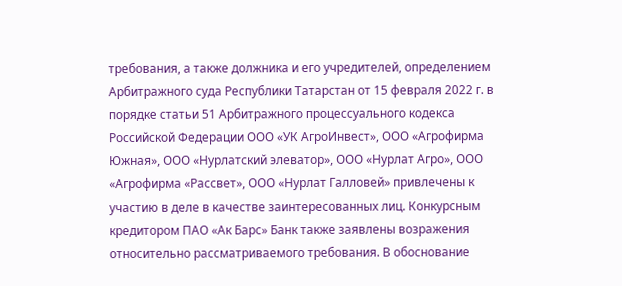требования, а также должника и его учредителей, определением Арбитражного суда Республики Татарстан от 15 февраля 2022 г. в порядке статьи 51 Арбитражного процессуального кодекса Российской Федерации ООО «УК АгроИнвест», ООО «Агрофирма Южная», ООО «Нурлатский элеватор», ООО «Нурлат Агро», ООО «Агрофирма «Рассвет», ООО «Нурлат Галловей» привлечены к участию в деле в качестве заинтересованных лиц. Конкурсным кредитором ПАО «Ак Барс» Банк также заявлены возражения относительно рассматриваемого требования. В обоснование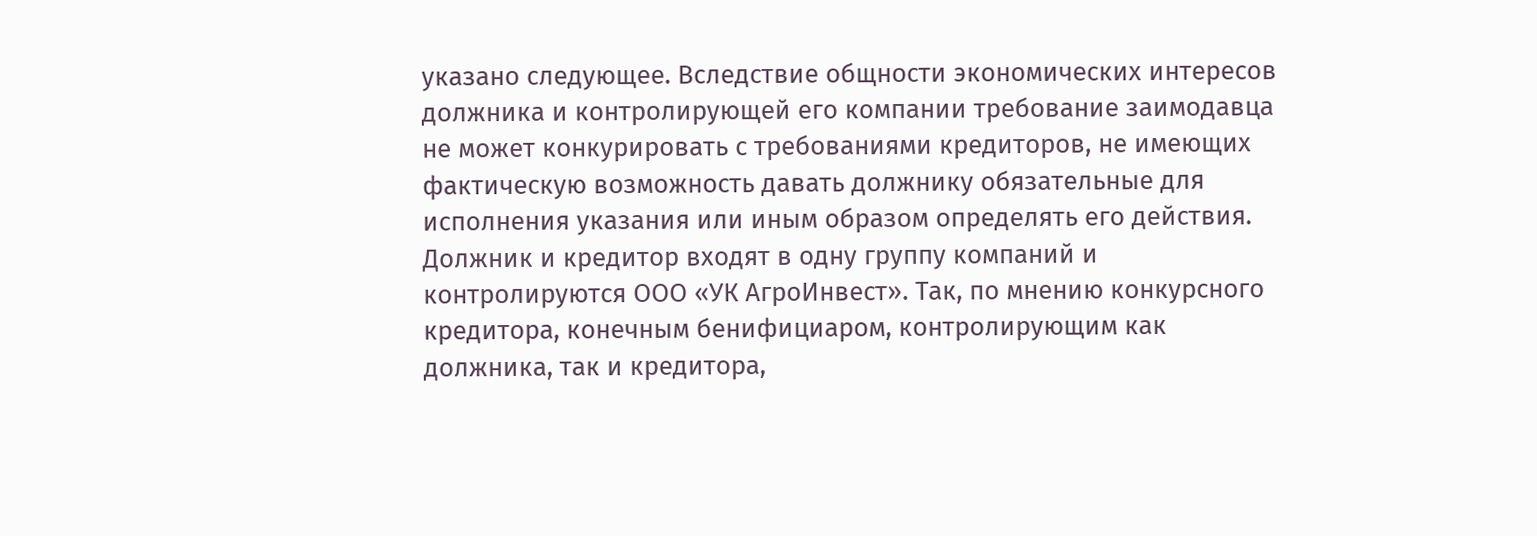указано следующее. Вследствие общности экономических интересов должника и контролирующей его компании требование заимодавца не может конкурировать с требованиями кредиторов, не имеющих фактическую возможность давать должнику обязательные для исполнения указания или иным образом определять его действия. Должник и кредитор входят в одну группу компаний и контролируются ООО «УК АгроИнвест». Так, по мнению конкурсного кредитора, конечным бенифициаром, контролирующим как должника, так и кредитора,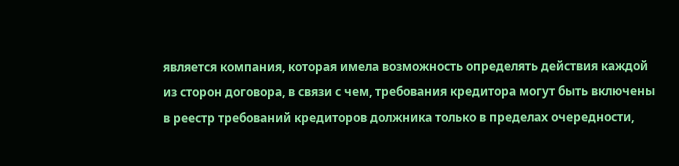является компания, которая имела возможность определять действия каждой из сторон договора, в связи с чем, требования кредитора могут быть включены в реестр требований кредиторов должника только в пределах очередности,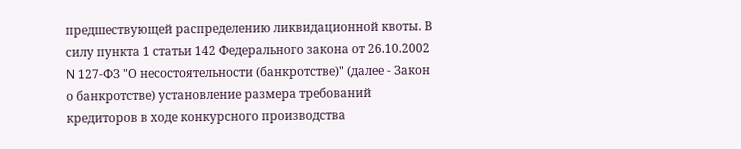предшествующей распределению ликвидационной квоты. В силу пункта 1 статьи 142 Федерального закона от 26.10.2002 N 127-ФЗ "О несостоятельности (банкротстве)" (далее - Закон о банкротстве) установление размера требований кредиторов в ходе конкурсного производства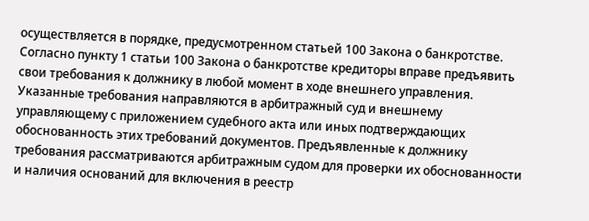осуществляется в порядке, предусмотренном статьей 100 Закона о банкротстве. Согласно пункту 1 статьи 100 Закона о банкротстве кредиторы вправе предъявить свои требования к должнику в любой момент в ходе внешнего управления. Указанные требования направляются в арбитражный суд и внешнему управляющему с приложением судебного акта или иных подтверждающих обоснованность этих требований документов. Предъявленные к должнику требования рассматриваются арбитражным судом для проверки их обоснованности и наличия оснований для включения в реестр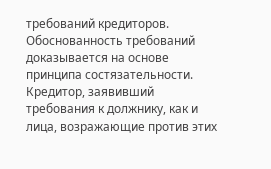требований кредиторов. Обоснованность требований доказывается на основе принципа состязательности. Кредитор, заявивший требования к должнику, как и лица, возражающие против этих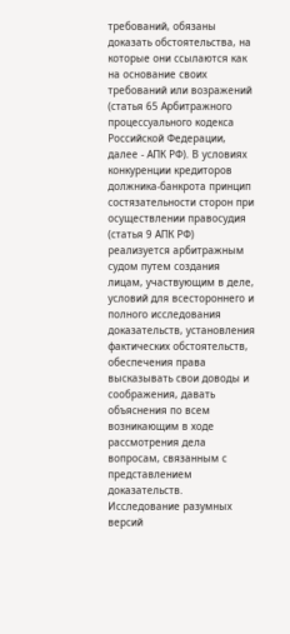требований, обязаны доказать обстоятельства, на которые они ссылаются как на основание своих требований или возражений (статья 65 Арбитражного процессуального кодекса Российской Федерации, далее - АПК РФ). В условиях конкуренции кредиторов должника-банкрота принцип состязательности сторон при осуществлении правосудия (статья 9 АПК РФ) реализуется арбитражным судом путем создания лицам, участвующим в деле, условий для всестороннего и полного исследования доказательств, установления фактических обстоятельств, обеспечения права высказывать свои доводы и соображения, давать объяснения по всем возникающим в ходе рассмотрения дела вопросам, связанным с представлением доказательств. Исследование разумных версий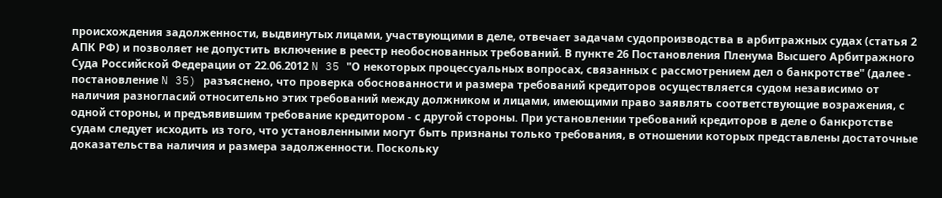происхождения задолженности, выдвинутых лицами, участвующими в деле, отвечает задачам судопроизводства в арбитражных судах (статья 2 АПК РФ) и позволяет не допустить включение в реестр необоснованных требований. В пункте 26 Постановления Пленума Высшего Арбитражного Суда Российской Федерации от 22.06.2012 N 35 "О некоторых процессуальных вопросах, связанных с рассмотрением дел о банкротстве" (далее - постановление N 35) разъяснено, что проверка обоснованности и размера требований кредиторов осуществляется судом независимо от наличия разногласий относительно этих требований между должником и лицами, имеющими право заявлять соответствующие возражения, с одной стороны, и предъявившим требование кредитором - с другой стороны. При установлении требований кредиторов в деле о банкротстве судам следует исходить из того, что установленными могут быть признаны только требования, в отношении которых представлены достаточные доказательства наличия и размера задолженности. Поскольку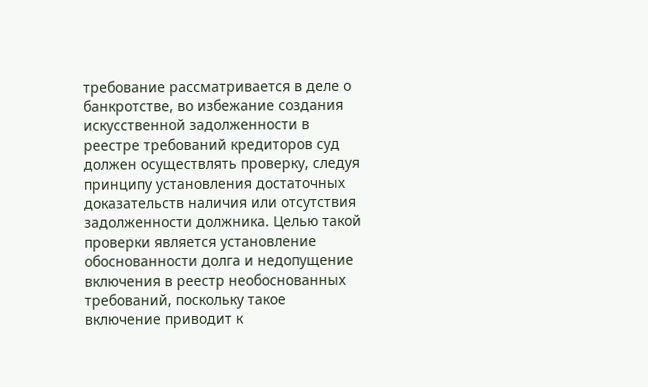требование рассматривается в деле о банкротстве, во избежание создания искусственной задолженности в реестре требований кредиторов суд должен осуществлять проверку, следуя принципу установления достаточных доказательств наличия или отсутствия задолженности должника. Целью такой проверки является установление обоснованности долга и недопущение включения в реестр необоснованных требований, поскольку такое включение приводит к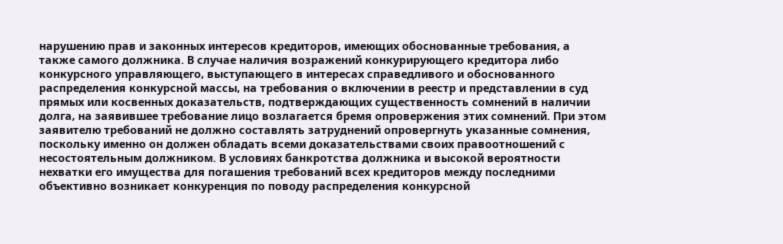нарушению прав и законных интересов кредиторов, имеющих обоснованные требования, а также самого должника. В случае наличия возражений конкурирующего кредитора либо конкурсного управляющего, выступающего в интересах справедливого и обоснованного распределения конкурсной массы, на требования о включении в реестр и представлении в суд прямых или косвенных доказательств, подтверждающих существенность сомнений в наличии долга, на заявившее требование лицо возлагается бремя опровержения этих сомнений. При этом заявителю требований не должно составлять затруднений опровергнуть указанные сомнения, поскольку именно он должен обладать всеми доказательствами своих правоотношений с несостоятельным должником. В условиях банкротства должника и высокой вероятности нехватки его имущества для погашения требований всех кредиторов между последними объективно возникает конкуренция по поводу распределения конкурсной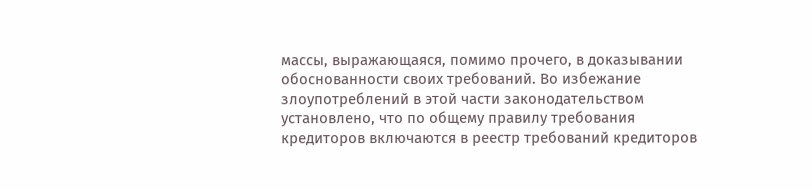массы, выражающаяся, помимо прочего, в доказывании обоснованности своих требований. Во избежание злоупотреблений в этой части законодательством установлено, что по общему правилу требования кредиторов включаются в реестр требований кредиторов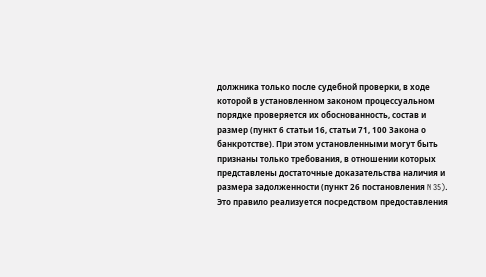должника только после судебной проверки, в ходе которой в установленном законом процессуальном порядке проверяется их обоснованность, состав и размер (пункт 6 статьи 16, статьи 71, 100 Закона о банкротстве). При этом установленными могут быть признаны только требования, в отношении которых представлены достаточные доказательства наличия и размера задолженности (пункт 26 постановления N 35). Это правило реализуется посредством предоставления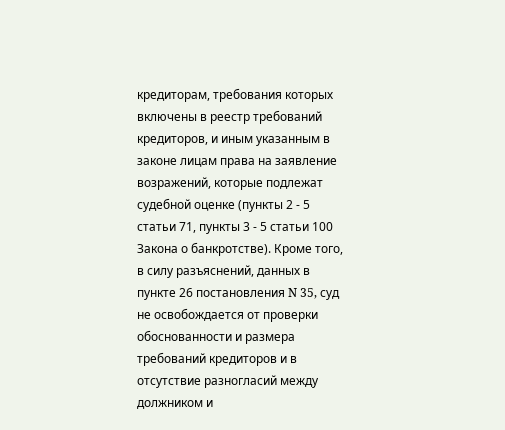кредиторам, требования которых включены в реестр требований кредиторов, и иным указанным в законе лицам права на заявление возражений, которые подлежат судебной оценке (пункты 2 - 5 статьи 71, пункты 3 - 5 статьи 100 Закона о банкротстве). Кроме того, в силу разъяснений, данных в пункте 26 постановления N 35, суд не освобождается от проверки обоснованности и размера требований кредиторов и в отсутствие разногласий между должником и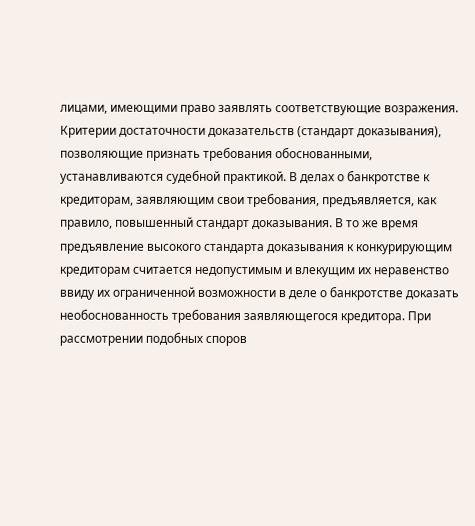лицами, имеющими право заявлять соответствующие возражения. Критерии достаточности доказательств (стандарт доказывания), позволяющие признать требования обоснованными, устанавливаются судебной практикой. В делах о банкротстве к кредиторам, заявляющим свои требования, предъявляется, как правило, повышенный стандарт доказывания. В то же время предъявление высокого стандарта доказывания к конкурирующим кредиторам считается недопустимым и влекущим их неравенство ввиду их ограниченной возможности в деле о банкротстве доказать необоснованность требования заявляющегося кредитора. При рассмотрении подобных споров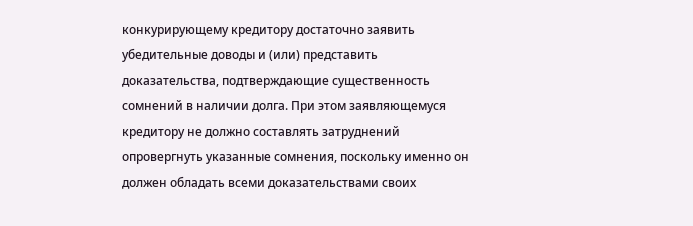конкурирующему кредитору достаточно заявить убедительные доводы и (или) представить доказательства, подтверждающие существенность сомнений в наличии долга. При этом заявляющемуся кредитору не должно составлять затруднений опровергнуть указанные сомнения, поскольку именно он должен обладать всеми доказательствами своих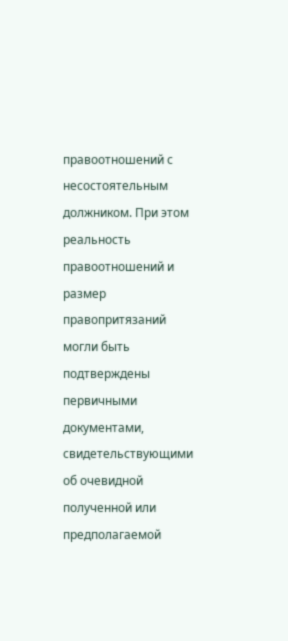правоотношений с несостоятельным должником. При этом реальность правоотношений и размер правопритязаний могли быть подтверждены первичными документами, свидетельствующими об очевидной полученной или предполагаемой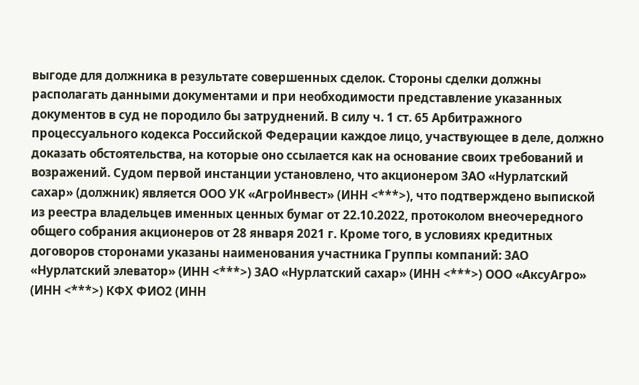выгоде для должника в результате совершенных сделок. Стороны сделки должны располагать данными документами и при необходимости представление указанных документов в суд не породило бы затруднений. В силу ч. 1 ст. 65 Арбитражного процессуального кодекса Российской Федерации каждое лицо, участвующее в деле, должно доказать обстоятельства, на которые оно ссылается как на основание своих требований и возражений. Судом первой инстанции установлено, что акционером ЗАО «Нурлатский сахар» (должник) является ООО УК «АгроИнвест» (ИНН <***>), что подтверждено выпиской из реестра владельцев именных ценных бумаг от 22.10.2022, протоколом внеочередного общего собрания акционеров от 28 января 2021 г. Кроме того, в условиях кредитных договоров сторонами указаны наименования участника Группы компаний: ЗАО «Нурлатский элеватор» (ИНН <***>) ЗАО «Нурлатский сахар» (ИНН <***>) ООО «АксуАгро» (ИНН <***>) КФХ ФИО2 (ИНН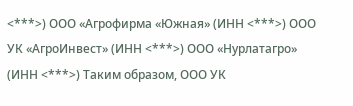<***>) ООО «Агрофирма «Южная» (ИНН <***>) ООО УК «АгроИнвест» (ИНН <***>) ООО «Нурлатагро» (ИНН <***>) Таким образом, ООО УК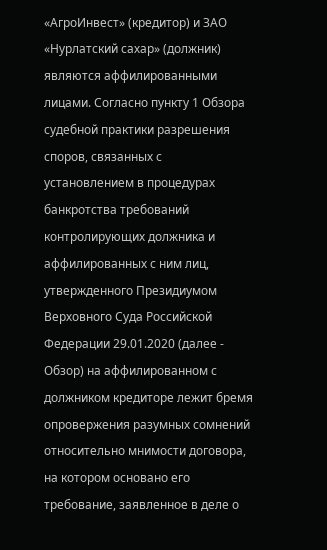«АгроИнвест» (кредитор) и ЗАО «Нурлатский сахар» (должник) являются аффилированными лицами. Согласно пункту 1 Обзора судебной практики разрешения споров, связанных с установлением в процедурах банкротства требований контролирующих должника и аффилированных с ним лиц, утвержденного Президиумом Верховного Суда Российской Федерации 29.01.2020 (далее - Обзор) на аффилированном с должником кредиторе лежит бремя опровержения разумных сомнений относительно мнимости договора, на котором основано его требование, заявленное в деле о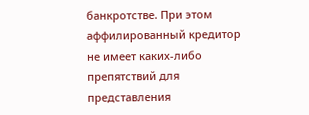банкротстве. При этом аффилированный кредитор не имеет каких-либо препятствий для представления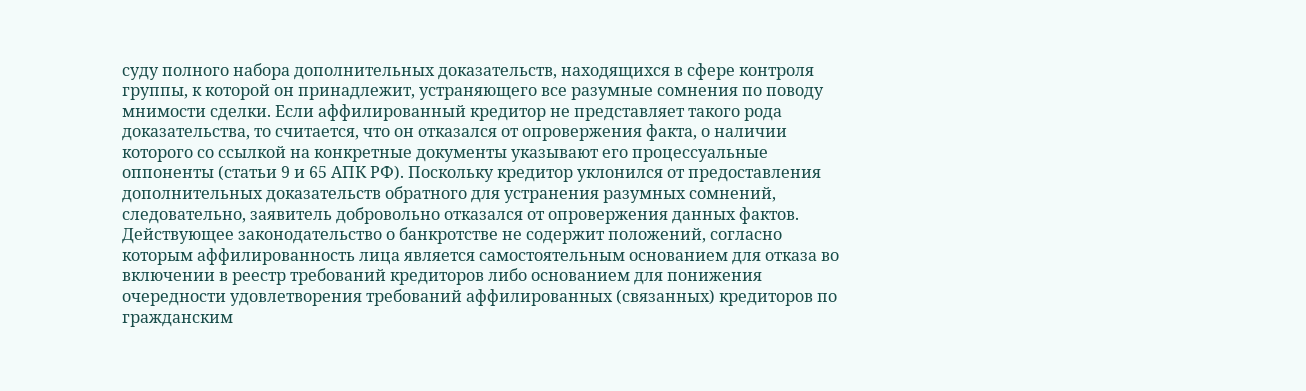суду полного набора дополнительных доказательств, находящихся в сфере контроля группы, к которой он принадлежит, устраняющего все разумные сомнения по поводу мнимости сделки. Если аффилированный кредитор не представляет такого рода доказательства, то считается, что он отказался от опровержения факта, о наличии которого со ссылкой на конкретные документы указывают его процессуальные оппоненты (статьи 9 и 65 АПК РФ). Поскольку кредитор уклонился от предоставления дополнительных доказательств обратного для устранения разумных сомнений, следовательно, заявитель добровольно отказался от опровержения данных фактов. Действующее законодательство о банкротстве не содержит положений, согласно которым аффилированность лица является самостоятельным основанием для отказа во включении в реестр требований кредиторов либо основанием для понижения очередности удовлетворения требований аффилированных (связанных) кредиторов по гражданским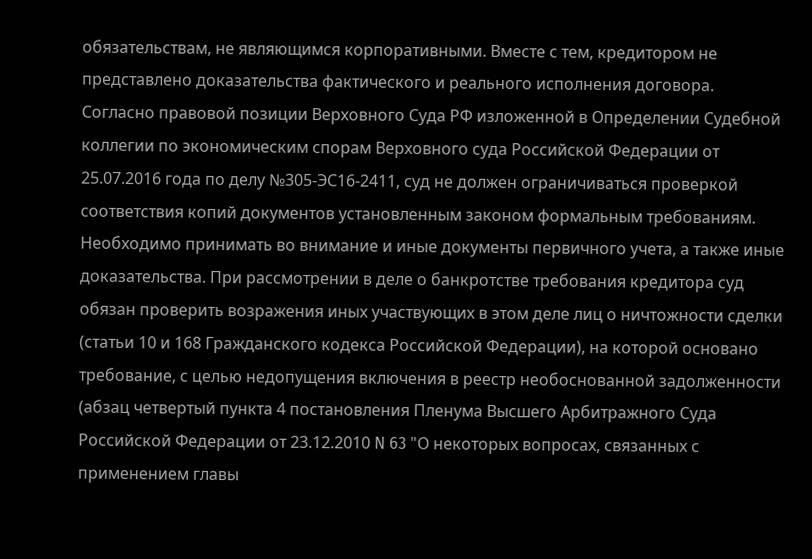обязательствам, не являющимся корпоративными. Вместе с тем, кредитором не представлено доказательства фактического и реального исполнения договора. Согласно правовой позиции Верховного Суда РФ изложенной в Определении Судебной коллегии по экономическим спорам Верховного суда Российской Федерации от 25.07.2016 года по делу №305-ЭС16-2411, суд не должен ограничиваться проверкой соответствия копий документов установленным законом формальным требованиям. Необходимо принимать во внимание и иные документы первичного учета, а также иные доказательства. При рассмотрении в деле о банкротстве требования кредитора суд обязан проверить возражения иных участвующих в этом деле лиц о ничтожности сделки (статьи 10 и 168 Гражданского кодекса Российской Федерации), на которой основано требование, с целью недопущения включения в реестр необоснованной задолженности (абзац четвертый пункта 4 постановления Пленума Высшего Арбитражного Суда Российской Федерации от 23.12.2010 N 63 "О некоторых вопросах, связанных с применением главы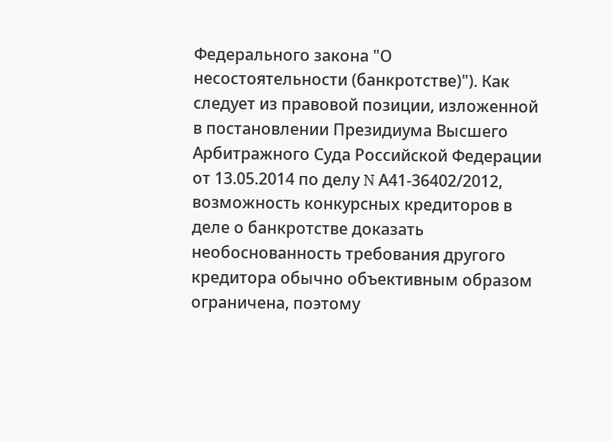Федерального закона "О несостоятельности (банкротстве)"). Как следует из правовой позиции, изложенной в постановлении Президиума Высшего Арбитражного Суда Российской Федерации от 13.05.2014 по делу N А41-36402/2012, возможность конкурсных кредиторов в деле о банкротстве доказать необоснованность требования другого кредитора обычно объективным образом ограничена, поэтому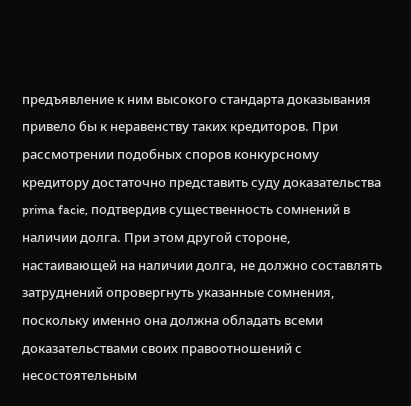предъявление к ним высокого стандарта доказывания привело бы к неравенству таких кредиторов. При рассмотрении подобных споров конкурсному кредитору достаточно представить суду доказательства prima facie, подтвердив существенность сомнений в наличии долга. При этом другой стороне, настаивающей на наличии долга, не должно составлять затруднений опровергнуть указанные сомнения, поскольку именно она должна обладать всеми доказательствами своих правоотношений с несостоятельным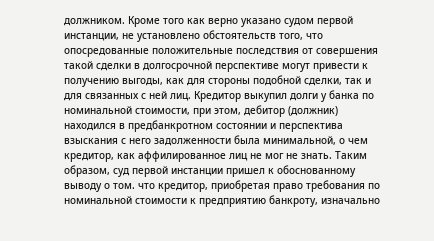должником. Кроме того как верно указано судом первой инстанции, не установлено обстоятельств того, что опосредованные положительные последствия от совершения такой сделки в долгосрочной перспективе могут привести к получению выгоды, как для стороны подобной сделки, так и для связанных с ней лиц. Кредитор выкупил долги у банка по номинальной стоимости, при этом, дебитор (должник) находился в предбанкротном состоянии и перспектива взыскания с него задолженности была минимальной, о чем кредитор, как аффилированное лиц не мог не знать. Таким образом, суд первой инстанции пришел к обоснованному выводу о том. что кредитор, приобретая право требования по номинальной стоимости к предприятию банкроту, изначально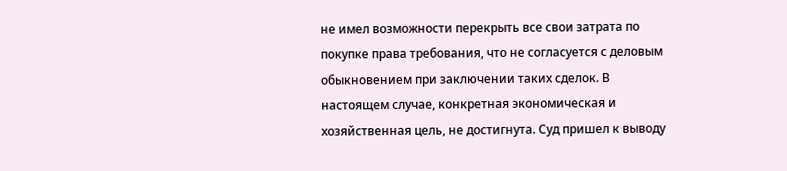не имел возможности перекрыть все свои затрата по покупке права требования, что не согласуется с деловым обыкновением при заключении таких сделок. В настоящем случае, конкретная экономическая и хозяйственная цель, не достигнута. Суд пришел к выводу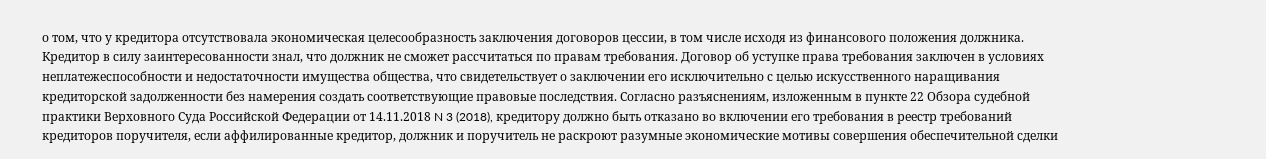о том, что у кредитора отсутствовала экономическая целесообразность заключения договоров цессии, в том числе исходя из финансового положения должника. Кредитор в силу заинтересованности знал, что должник не сможет рассчитаться по правам требования. Договор об уступке права требования заключен в условиях неплатежеспособности и недостаточности имущества общества, что свидетельствует о заключении его исключительно с целью искусственного наращивания кредиторской задолженности без намерения создать соответствующие правовые последствия. Согласно разъяснениям, изложенным в пункте 22 Обзора судебной практики Верховного Суда Российской Федерации от 14.11.2018 N 3 (2018), кредитору должно быть отказано во включении его требования в реестр требований кредиторов поручителя, если аффилированные кредитор, должник и поручитель не раскроют разумные экономические мотивы совершения обеспечительной сделки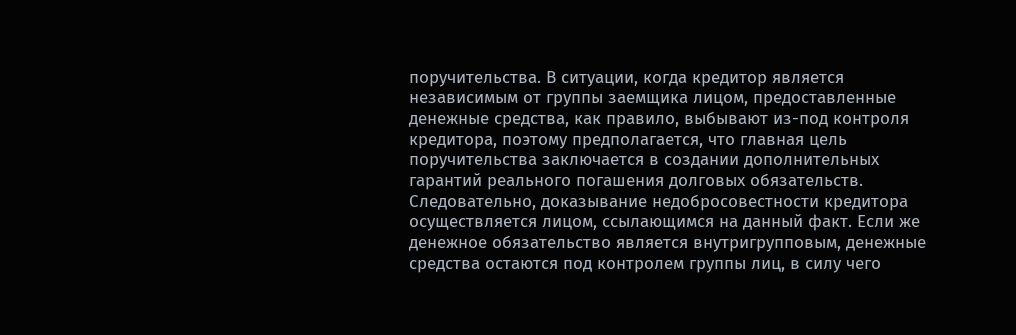поручительства. В ситуации, когда кредитор является независимым от группы заемщика лицом, предоставленные денежные средства, как правило, выбывают из-под контроля кредитора, поэтому предполагается, что главная цель поручительства заключается в создании дополнительных гарантий реального погашения долговых обязательств. Следовательно, доказывание недобросовестности кредитора осуществляется лицом, ссылающимся на данный факт. Если же денежное обязательство является внутригрупповым, денежные средства остаются под контролем группы лиц, в силу чего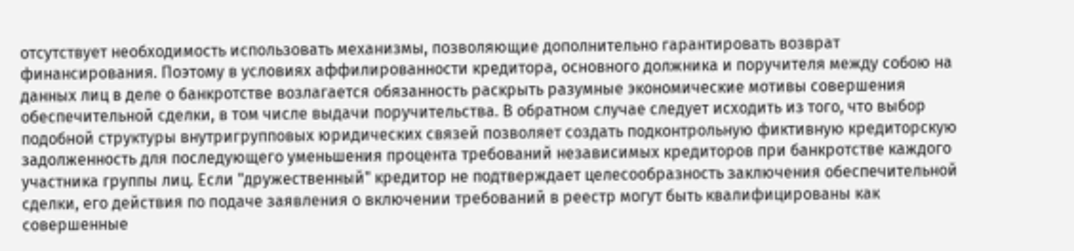отсутствует необходимость использовать механизмы, позволяющие дополнительно гарантировать возврат финансирования. Поэтому в условиях аффилированности кредитора, основного должника и поручителя между собою на данных лиц в деле о банкротстве возлагается обязанность раскрыть разумные экономические мотивы совершения обеспечительной сделки, в том числе выдачи поручительства. В обратном случае следует исходить из того, что выбор подобной структуры внутригрупповых юридических связей позволяет создать подконтрольную фиктивную кредиторскую задолженность для последующего уменьшения процента требований независимых кредиторов при банкротстве каждого участника группы лиц. Если "дружественный" кредитор не подтверждает целесообразность заключения обеспечительной сделки, его действия по подаче заявления о включении требований в реестр могут быть квалифицированы как совершенные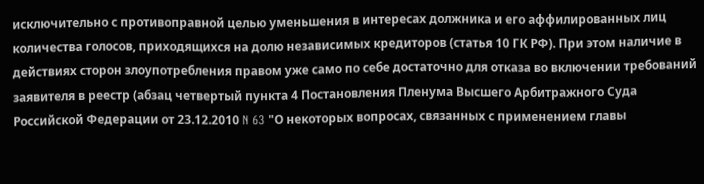исключительно с противоправной целью уменьшения в интересах должника и его аффилированных лиц количества голосов, приходящихся на долю независимых кредиторов (статья 10 ГК РФ). При этом наличие в действиях сторон злоупотребления правом уже само по себе достаточно для отказа во включении требований заявителя в реестр (абзац четвертый пункта 4 Постановления Пленума Высшего Арбитражного Суда Российской Федерации от 23.12.2010 N 63 "О некоторых вопросах, связанных с применением главы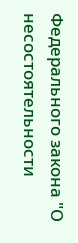Федерального закона "О несостоятельности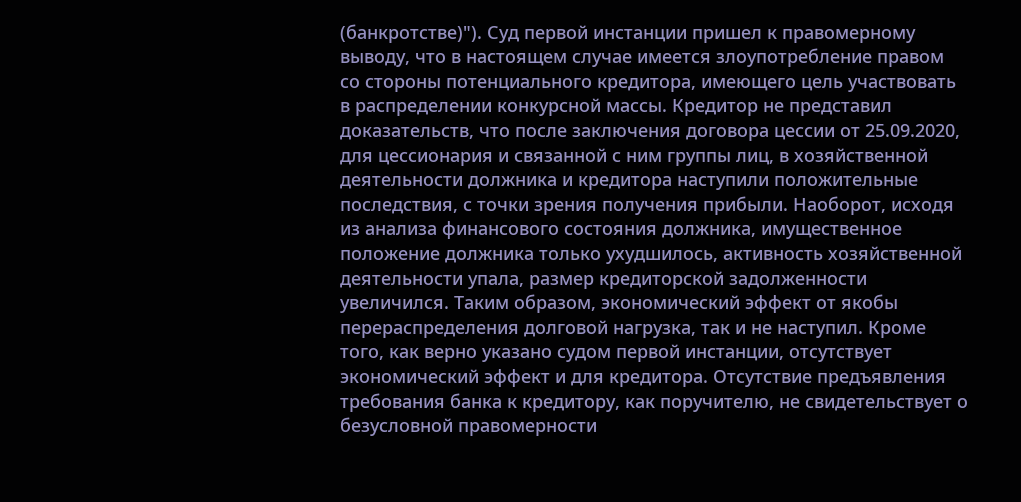(банкротстве)"). Суд первой инстанции пришел к правомерному выводу, что в настоящем случае имеется злоупотребление правом со стороны потенциального кредитора, имеющего цель участвовать в распределении конкурсной массы. Кредитор не представил доказательств, что после заключения договора цессии от 25.09.2020, для цессионария и связанной с ним группы лиц, в хозяйственной деятельности должника и кредитора наступили положительные последствия, с точки зрения получения прибыли. Наоборот, исходя из анализа финансового состояния должника, имущественное положение должника только ухудшилось, активность хозяйственной деятельности упала, размер кредиторской задолженности увеличился. Таким образом, экономический эффект от якобы перераспределения долговой нагрузка, так и не наступил. Кроме того, как верно указано судом первой инстанции, отсутствует экономический эффект и для кредитора. Отсутствие предъявления требования банка к кредитору, как поручителю, не свидетельствует о безусловной правомерности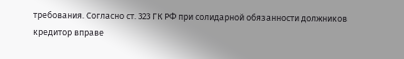требования. Согласно ст. 323 ГК РФ при солидарной обязанности должников кредитор вправе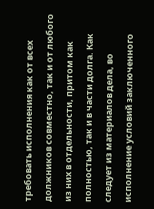требовать исполнения как от всех должников совместно, так и от любого из них в отдельности, притом как полностью, так и в части долга. Как следует из материалов дела, во исполнение условий заключенного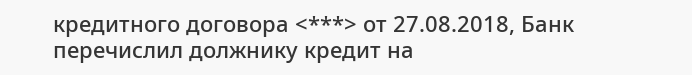кредитного договора <***> от 27.08.2018, Банк перечислил должнику кредит на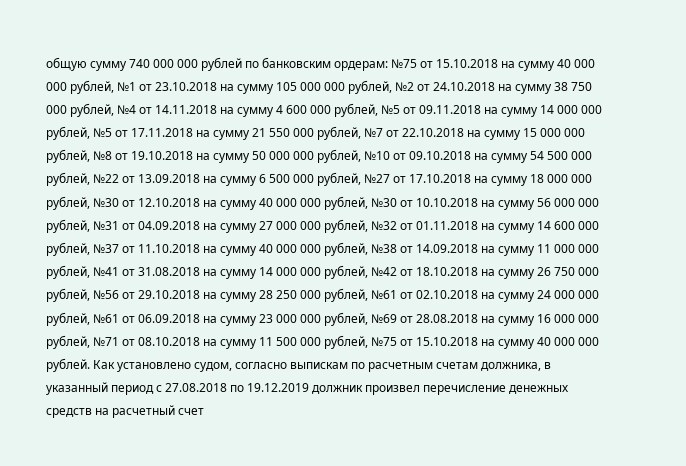общую сумму 740 000 000 рублей по банковским ордерам: №75 от 15.10.2018 на сумму 40 000 000 рублей, №1 от 23.10.2018 на сумму 105 000 000 рублей, №2 от 24.10.2018 на сумму 38 750 000 рублей, №4 от 14.11.2018 на сумму 4 600 000 рублей, №5 от 09.11.2018 на сумму 14 000 000 рублей, №5 от 17.11.2018 на сумму 21 550 000 рублей, №7 от 22.10.2018 на сумму 15 000 000 рублей, №8 от 19.10.2018 на сумму 50 000 000 рублей, №10 от 09.10.2018 на сумму 54 500 000 рублей, №22 от 13.09.2018 на сумму 6 500 000 рублей, №27 от 17.10.2018 на сумму 18 000 000 рублей, №30 от 12.10.2018 на сумму 40 000 000 рублей, №30 от 10.10.2018 на сумму 56 000 000 рублей, №31 от 04.09.2018 на сумму 27 000 000 рублей, №32 от 01.11.2018 на сумму 14 600 000 рублей, №37 от 11.10.2018 на сумму 40 000 000 рублей, №38 от 14.09.2018 на сумму 11 000 000 рублей, №41 от 31.08.2018 на сумму 14 000 000 рублей, №42 от 18.10.2018 на сумму 26 750 000 рублей, №56 от 29.10.2018 на сумму 28 250 000 рублей, №61 от 02.10.2018 на сумму 24 000 000 рублей, №61 от 06.09.2018 на сумму 23 000 000 рублей, №69 от 28.08.2018 на сумму 16 000 000 рублей, №71 от 08.10.2018 на сумму 11 500 000 рублей, №75 от 15.10.2018 на сумму 40 000 000 рублей. Как установлено судом, согласно выпискам по расчетным счетам должника, в указанный период с 27.08.2018 по 19.12.2019 должник произвел перечисление денежных средств на расчетный счет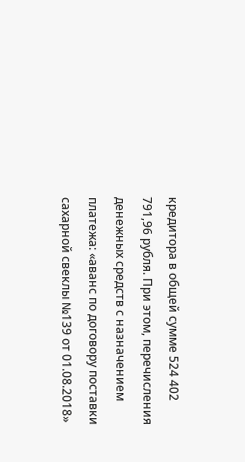кредитора в общей сумме 524 402 791,96 рубля. При этом, перечисления денежных средств с назначением платежа: «аванс по договору поставки сахарной свеклы №139 от 01.08.2018»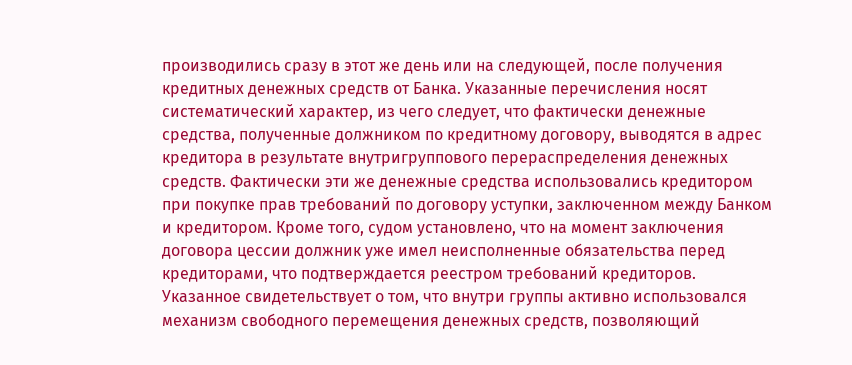производились сразу в этот же день или на следующей, после получения кредитных денежных средств от Банка. Указанные перечисления носят систематический характер, из чего следует, что фактически денежные средства, полученные должником по кредитному договору, выводятся в адрес кредитора в результате внутригруппового перераспределения денежных средств. Фактически эти же денежные средства использовались кредитором при покупке прав требований по договору уступки, заключенном между Банком и кредитором. Кроме того, судом установлено, что на момент заключения договора цессии должник уже имел неисполненные обязательства перед кредиторами, что подтверждается реестром требований кредиторов. Указанное свидетельствует о том, что внутри группы активно использовался механизм свободного перемещения денежных средств, позволяющий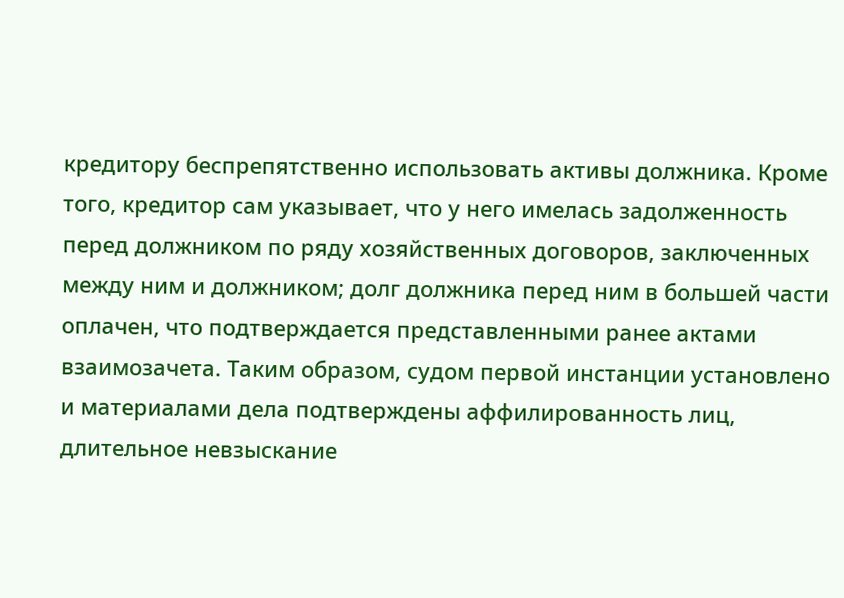кредитору беспрепятственно использовать активы должника. Кроме того, кредитор сам указывает, что у него имелась задолженность перед должником по ряду хозяйственных договоров, заключенных между ним и должником; долг должника перед ним в большей части оплачен, что подтверждается представленными ранее актами взаимозачета. Таким образом, судом первой инстанции установлено и материалами дела подтверждены аффилированность лиц, длительное невзыскание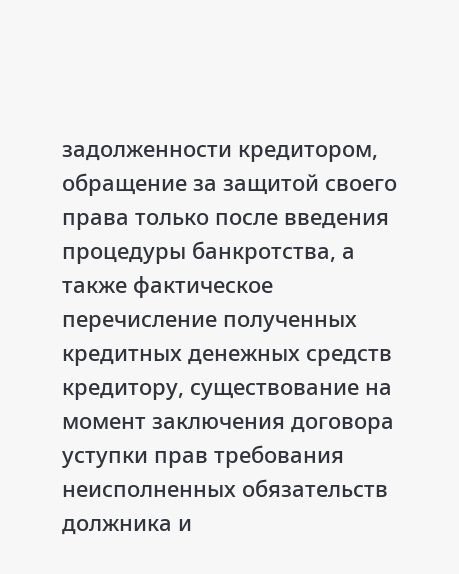задолженности кредитором, обращение за защитой своего права только после введения процедуры банкротства, а также фактическое перечисление полученных кредитных денежных средств кредитору, существование на момент заключения договора уступки прав требования неисполненных обязательств должника и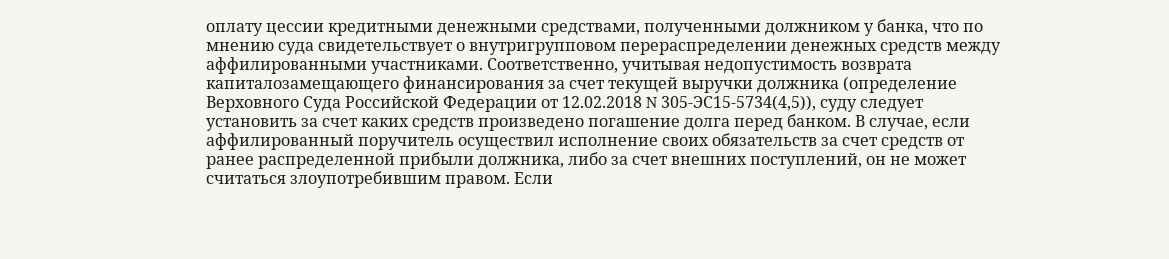оплату цессии кредитными денежными средствами, полученными должником у банка, что по мнению суда свидетельствует о внутригрупповом перераспределении денежных средств между аффилированными участниками. Соответственно, учитывая недопустимость возврата капиталозамещающего финансирования за счет текущей выручки должника (определение Верховного Суда Российской Федерации от 12.02.2018 N 305-ЭС15-5734(4,5)), суду следует установить за счет каких средств произведено погашение долга перед банком. В случае, если аффилированный поручитель осуществил исполнение своих обязательств за счет средств от ранее распределенной прибыли должника, либо за счет внешних поступлений, он не может считаться злоупотребившим правом. Если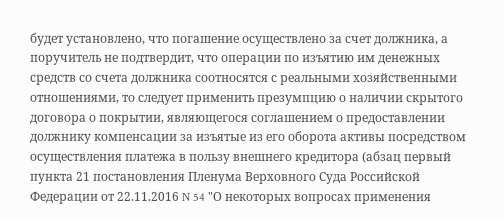будет установлено, что погашение осуществлено за счет должника, а поручитель не подтвердит, что операции по изъятию им денежных средств со счета должника соотносятся с реальными хозяйственными отношениями, то следует применить презумпцию о наличии скрытого договора о покрытии, являющегося соглашением о предоставлении должнику компенсации за изъятые из его оборота активы посредством осуществления платежа в пользу внешнего кредитора (абзац первый пункта 21 постановления Пленума Верховного Суда Российской Федерации от 22.11.2016 N 54 "О некоторых вопросах применения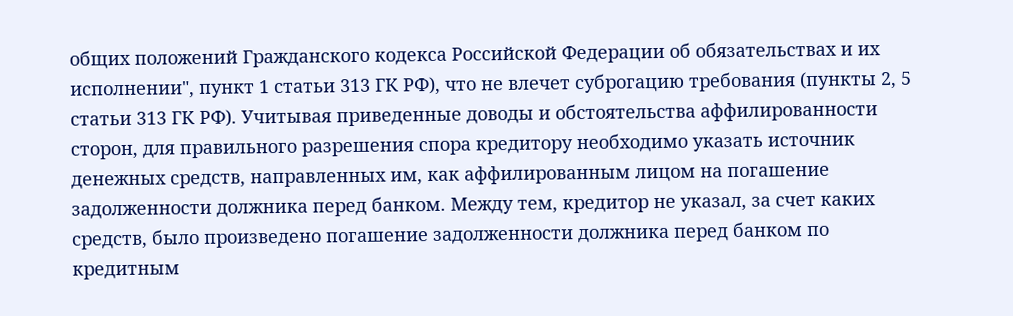общих положений Гражданского кодекса Российской Федерации об обязательствах и их исполнении", пункт 1 статьи 313 ГК РФ), что не влечет суброгацию требования (пункты 2, 5 статьи 313 ГК РФ). Учитывая приведенные доводы и обстоятельства аффилированности сторон, для правильного разрешения спора кредитору необходимо указать источник денежных средств, направленных им, как аффилированным лицом на погашение задолженности должника перед банком. Между тем, кредитор не указал, за счет каких средств, было произведено погашение задолженности должника перед банком по кредитным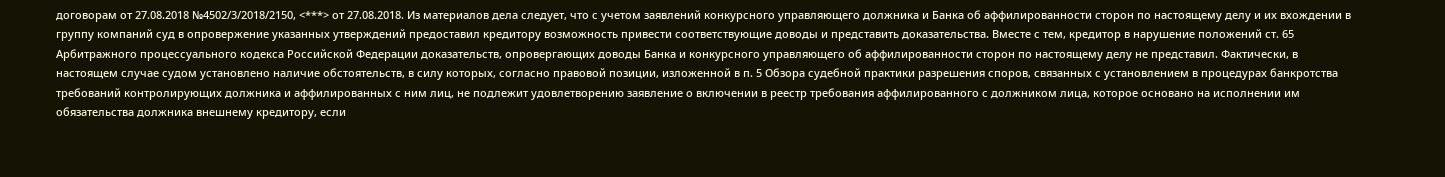договорам от 27.08.2018 №4502/3/2018/2150, <***> от 27.08.2018. Из материалов дела следует, что с учетом заявлений конкурсного управляющего должника и Банка об аффилированности сторон по настоящему делу и их вхождении в группу компаний суд в опровержение указанных утверждений предоставил кредитору возможность привести соответствующие доводы и представить доказательства. Вместе с тем, кредитор в нарушение положений ст. 65 Арбитражного процессуального кодекса Российской Федерации доказательств, опровергающих доводы Банка и конкурсного управляющего об аффилированности сторон по настоящему делу не представил. Фактически, в настоящем случае судом установлено наличие обстоятельств, в силу которых, согласно правовой позиции, изложенной в п. 5 Обзора судебной практики разрешения споров, связанных с установлением в процедурах банкротства требований контролирующих должника и аффилированных с ним лиц, не подлежит удовлетворению заявление о включении в реестр требования аффилированного с должником лица, которое основано на исполнении им обязательства должника внешнему кредитору, если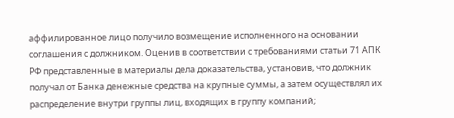аффилированное лицо получило возмещение исполненного на основании соглашения с должником. Оценив в соответствии с требованиями статьи 71 АПК РФ представленные в материалы дела доказательства, установив, что должник получал от Банка денежные средства на крупные суммы, а затем осуществлял их распределение внутри группы лиц, входящих в группу компаний;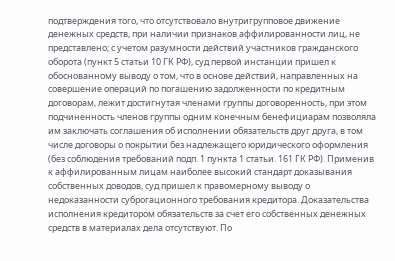подтверждения того, что отсутствовало внутригрупповое движение денежных средств, при наличии признаков аффилированности лиц, не представлено; с учетом разумности действий участников гражданского оборота (пункт 5 статьи 10 ГК РФ), суд первой инстанции пришел к обоснованному выводу о том, что в основе действий, направленных на совершение операций по погашению задолженности по кредитным договорам, лежит достигнутая членами группы договоренность, при этом подчиненность членов группы одним конечным бенефициарам позволяла им заключать соглашения об исполнении обязательств друг друга, в том числе договоры о покрытии без надлежащего юридического оформления (без соблюдения требований подп. 1 пункта 1 статьи. 161 ГК РФ). Применив к аффилированным лицам наиболее высокий стандарт доказывания собственных доводов, суд пришел к правомерному выводу о недоказанности суброгационного требования кредитора. Доказательства исполнения кредитором обязательств за счет его собственных денежных средств в материалах дела отсутствуют. По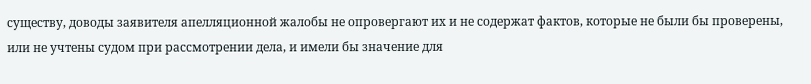существу, доводы заявителя апелляционной жалобы не опровергают их и не содержат фактов, которые не были бы проверены, или не учтены судом при рассмотрении дела, и имели бы значение для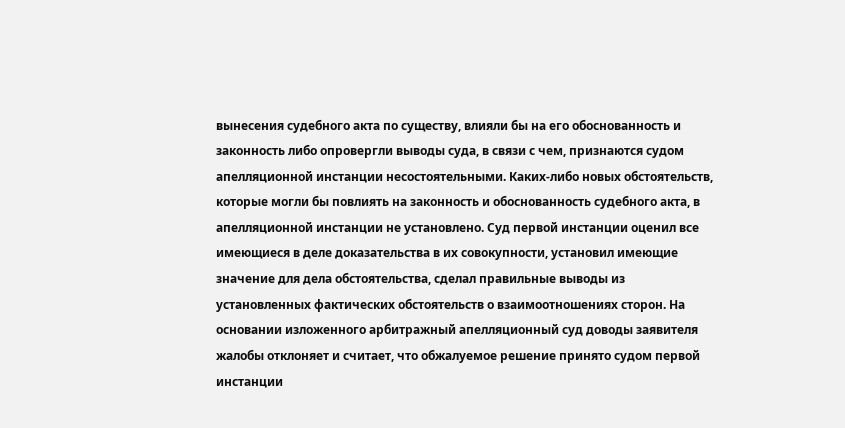вынесения судебного акта по существу, влияли бы на его обоснованность и законность либо опровергли выводы суда, в связи с чем, признаются судом апелляционной инстанции несостоятельными. Каких-либо новых обстоятельств, которые могли бы повлиять на законность и обоснованность судебного акта, в апелляционной инстанции не установлено. Суд первой инстанции оценил все имеющиеся в деле доказательства в их совокупности, установил имеющие значение для дела обстоятельства, сделал правильные выводы из установленных фактических обстоятельств о взаимоотношениях сторон. На основании изложенного арбитражный апелляционный суд доводы заявителя жалобы отклоняет и считает, что обжалуемое решение принято судом первой инстанции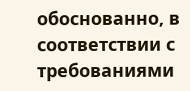обоснованно, в соответствии с требованиями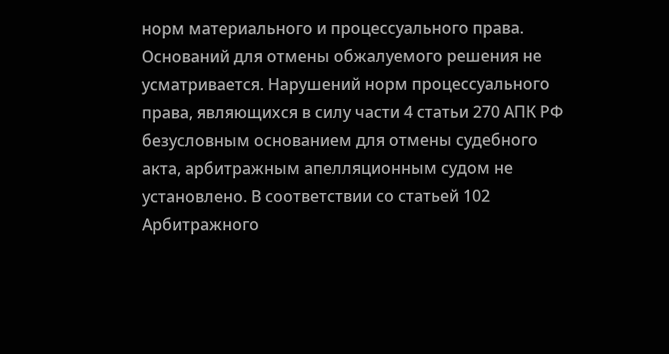норм материального и процессуального права. Оснований для отмены обжалуемого решения не усматривается. Нарушений норм процессуального права, являющихся в силу части 4 статьи 270 АПК РФ безусловным основанием для отмены судебного акта, арбитражным апелляционным судом не установлено. В соответствии со статьей 102 Арбитражного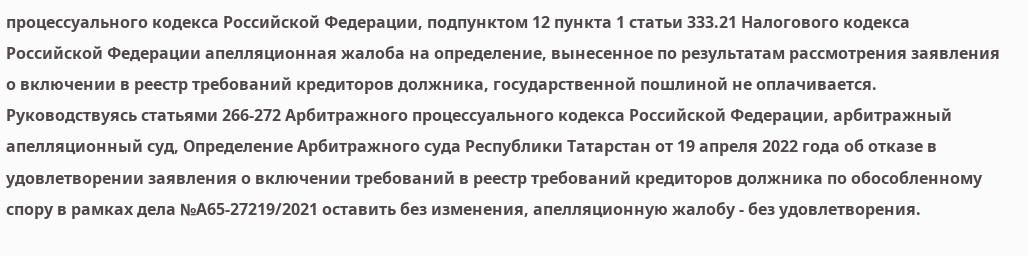процессуального кодекса Российской Федерации, подпунктом 12 пункта 1 статьи 333.21 Налогового кодекса Российской Федерации апелляционная жалоба на определение, вынесенное по результатам рассмотрения заявления о включении в реестр требований кредиторов должника, государственной пошлиной не оплачивается. Руководствуясь статьями 266-272 Арбитражного процессуального кодекса Российской Федерации, арбитражный апелляционный суд, Определение Арбитражного суда Республики Татарстан от 19 апреля 2022 года об отказе в удовлетворении заявления о включении требований в реестр требований кредиторов должника по обособленному спору в рамках дела №А65-27219/2021 оставить без изменения, апелляционную жалобу - без удовлетворения.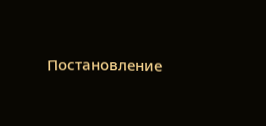Постановление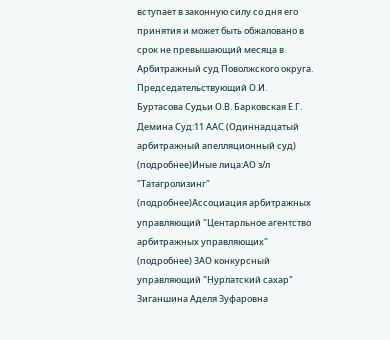вступает в законную силу со дня его принятия и может быть обжаловано в срок не превышающий месяца в Арбитражный суд Поволжского округа. Председательствующий О.И. Буртасова Судьи О.В. Барковская Е.Г. Демина Суд:11 ААС (Одиннадцатый арбитражный апелляционный суд) (подробнее)Иные лица:АО з/л "Татагролизинг" (подробнее)Ассоциация арбитражных управляющий "Центарльное агентство арбитражных управляющих" (подробнее) ЗАО конкурсный управляющий "Нурлатский сахар" Зиганшина Аделя Зуфаровна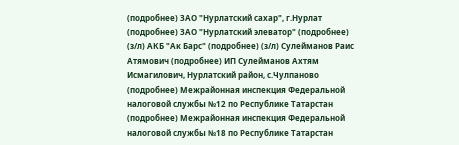(подробнее) ЗАО "Нурлатский сахар", г.Нурлат (подробнее) ЗАО "Нурлатский элеватор" (подробнее) (з/л) АКБ "Ак Барс" (подробнее) (з/л) Сулейманов Раис Атямович (подробнее) ИП Сулейманов Ахтям Исмагилович, Нурлатский район, с.Чулпаново (подробнее) Межрайонная инспекция Федеральной налоговой службы №12 по Республике Татарстан (подробнее) Межрайонная инспекция Федеральной налоговой службы №18 по Республике Татарстан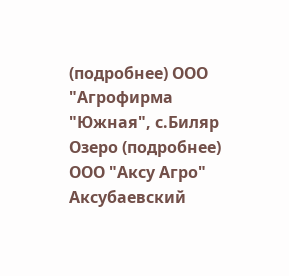(подробнее) ООО "Агрофирма "Южная", с.Биляр Озеро (подробнее) ООО "Аксу Агро" Аксубаевский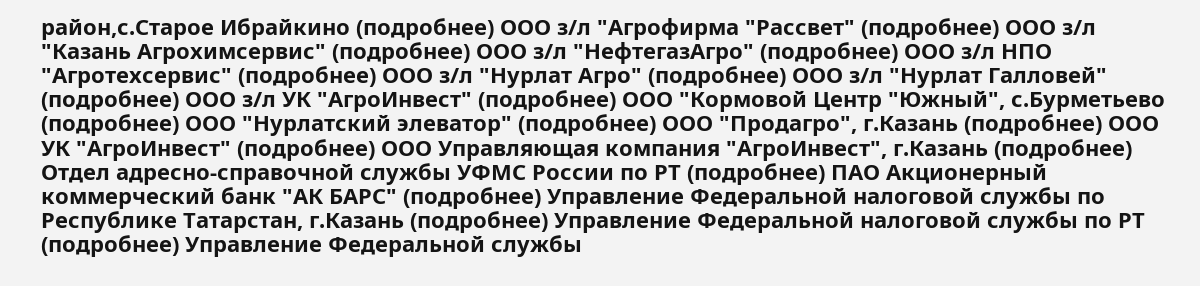район,с.Старое Ибрайкино (подробнее) ООО з/л "Агрофирма "Рассвет" (подробнее) ООО з/л "Казань Агрохимсервис" (подробнее) ООО з/л "НефтегазАгро" (подробнее) ООО з/л НПО "Агротехсервис" (подробнее) ООО з/л "Нурлат Агро" (подробнее) ООО з/л "Нурлат Галловей" (подробнее) ООО з/л УК "АгроИнвест" (подробнее) ООО "Кормовой Центр "Южный", с.Бурметьево (подробнее) ООО "Нурлатский элеватор" (подробнее) ООО "Продагро", г.Казань (подробнее) ООО УК "АгроИнвест" (подробнее) ООО Управляющая компания "АгроИнвест", г.Казань (подробнее) Отдел адресно-справочной службы УФМС России по РТ (подробнее) ПАО Акционерный коммерческий банк "АК БАРС" (подробнее) Управление Федеральной налоговой службы по Республике Татарстан, г.Казань (подробнее) Управление Федеральной налоговой службы по РТ (подробнее) Управление Федеральной службы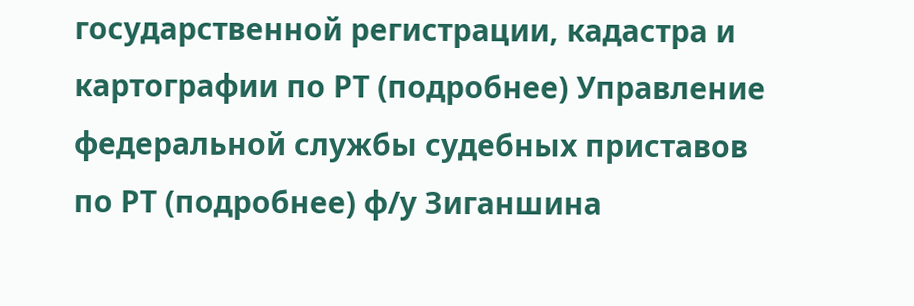государственной регистрации, кадастра и картографии по РТ (подробнее) Управление федеральной службы судебных приставов по РТ (подробнее) ф/у Зиганшина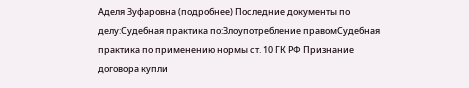Аделя Зуфаровна (подробнее) Последние документы по делу:Судебная практика по:Злоупотребление правомСудебная практика по применению нормы ст. 10 ГК РФ Признание договора купли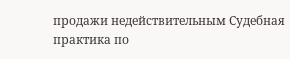продажи недействительным Судебная практика по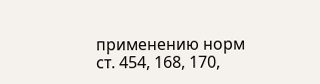применению норм ст. 454, 168, 170,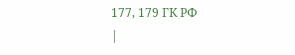177, 179 ГК РФ
|